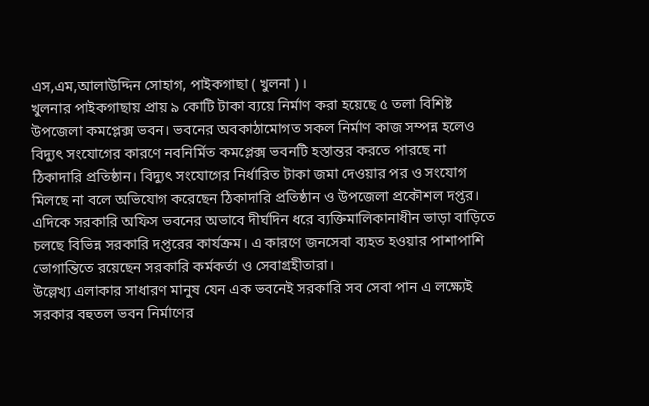এস,এম,আলাউদ্দিন সোহাগ, পাইকগাছা ( খুলনা ) ।
খুলনার পাইকগাছায় প্রায় ৯ কোটি টাকা ব্যয়ে নির্মাণ করা হয়েছে ৫ তলা বিশিষ্ট উপজেলা কমপ্লেক্স ভবন। ভবনের অবকাঠামোগত সকল নির্মাণ কাজ সম্পন্ন হলেও বিদ্যুৎ সংযোগের কারণে নবনির্মিত কমপ্লেক্স ভবনটি হস্তান্তর করতে পারছে না ঠিকাদারি প্রতিষ্ঠান। বিদ্যুৎ সংযোগের নির্ধারিত টাকা জমা দেওয়ার পর ও সংযোগ মিলছে না বলে অভিযোগ করেছেন ঠিকাদারি প্রতিষ্ঠান ও উপজেলা প্রকৌশল দপ্তর। এদিকে সরকারি অফিস ভবনের অভাবে দীর্ঘদিন ধরে ব্যক্তিমালিকানাধীন ভাড়া বাড়িতে চলছে বিভিন্ন সরকারি দপ্তরের কার্যক্রম। এ কারণে জনসেবা ব্যহত হওয়ার পাশাপাশি ভোগান্তিতে রয়েছেন সরকারি কর্মকর্তা ও সেবাগ্রহীতারা।
উল্লেখ্য এলাকার সাধারণ মানুষ যেন এক ভবনেই সরকারি সব সেবা পান এ লক্ষ্যেই সরকার বহুতল ভবন নির্মাণের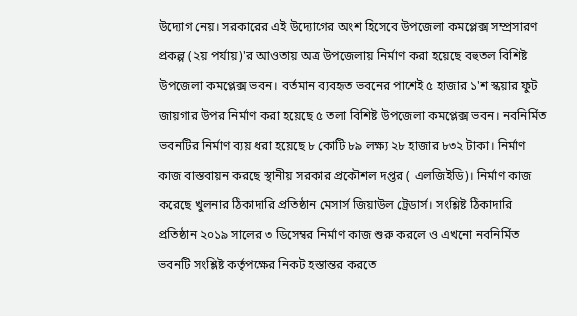উদ্যোগ নেয়। সরকারের এই উদ্যোগের অংশ হিসেবে উপজেলা কমপ্লেক্স সম্প্রসারণ প্রকল্প (২য় পর্যায়)'র আওতায় অত্র উপজেলায় নির্মাণ করা হয়েছে বহুতল বিশিষ্ট উপজেলা কমপ্লেক্স ভবন। বর্তমান ব্যবহৃত ভবনের পাশেই ৫ হাজার ১'শ স্কয়ার ফুট জায়গার উপর নির্মাণ করা হয়েছে ৫ তলা বিশিষ্ট উপজেলা কমপ্লেক্স ভবন। নবনির্মিত ভবনটির নির্মাণ ব্যয় ধরা হয়েছে ৮ কোটি ৮৯ লক্ষ্য ২৮ হাজার ৮৩২ টাকা। নির্মাণ কাজ বাস্তবায়ন করছে স্থানীয় সরকার প্রকৌশল দপ্তর ( এলজিইডি)। নির্মাণ কাজ করেছে খুলনার ঠিকাদারি প্রতিষ্ঠান মেসার্স জিয়াউল ট্রেডার্স। সংশ্লিষ্ট ঠিকাদারি প্রতিষ্ঠান ২০১৯ সালের ৩ ডিসেম্বর নির্মাণ কাজ শুরু করলে ও এখনো নবনির্মিত ভবনটি সংশ্লিষ্ট কর্তৃপক্ষের নিকট হস্তান্তর করতে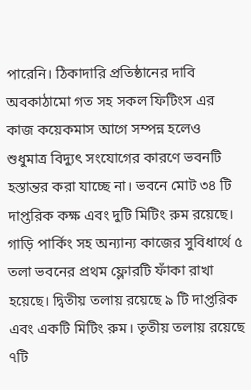পারেনি। ঠিকাদারি প্রতিষ্ঠানের দাবি অবকাঠামো গত সহ সকল ফিটিংস এর কাজ কয়েকমাস আগে সম্পন্ন হলেও শুধুমাত্র বিদ্যুৎ সংযোগের কারণে ভবনটি হস্তান্তর করা যাচ্ছে না। ভবনে মোট ৩৪ টি দাপ্তরিক কক্ষ এবং দুটি মিটিং রুম রয়েছে। গাড়ি পার্কিং সহ অন্যান্য কাজের সুবিধার্থে ৫ তলা ভবনের প্রথম ফ্লোরটি ফাঁকা রাখা হয়েছে। দ্বিতীয় তলায় রয়েছে ৯ টি দাপ্তরিক এবং একটি মিটিং রুম। তৃতীয় তলায় রয়েছে ৭টি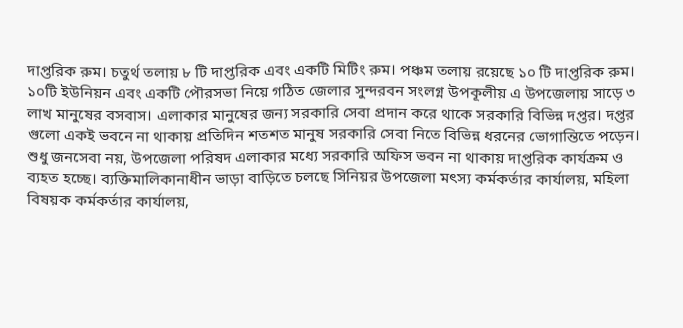দাপ্তরিক রুম। চতুর্থ তলায় ৮ টি দাপ্তরিক এবং একটি মিটিং রুম। পঞ্চম তলায় রয়েছে ১০ টি দাপ্তরিক রুম।
১০টি ইউনিয়ন এবং একটি পৌরসভা নিয়ে গঠিত জেলার সুন্দরবন সংলগ্ন উপকূলীয় এ উপজেলায় সাড়ে ৩ লাখ মানুষের বসবাস। এলাকার মানুষের জন্য সরকারি সেবা প্রদান করে থাকে সরকারি বিভিন্ন দপ্তর। দপ্তর গুলো একই ভবনে না থাকায় প্রতিদিন শতশত মানুষ সরকারি সেবা নিতে বিভিন্ন ধরনের ভোগান্তিতে পড়েন। শুধু জনসেবা নয়, উপজেলা পরিষদ এলাকার মধ্যে সরকারি অফিস ভবন না থাকায় দাপ্তরিক কার্যক্রম ও ব্যহত হচ্ছে। ব্যক্তিমালিকানাধীন ভাড়া বাড়িতে চলছে সিনিয়র উপজেলা মৎস্য কর্মকর্তার কার্যালয়, মহিলা বিষয়ক কর্মকর্তার কার্যালয়,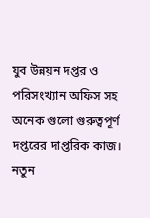যুব উন্নয়ন দপ্তর ও পরিসংখ্যান অফিস সহ অনেক গুলো গুরুত্বপূর্ণ দপ্তরের দাপ্তরিক কাজ। নতুন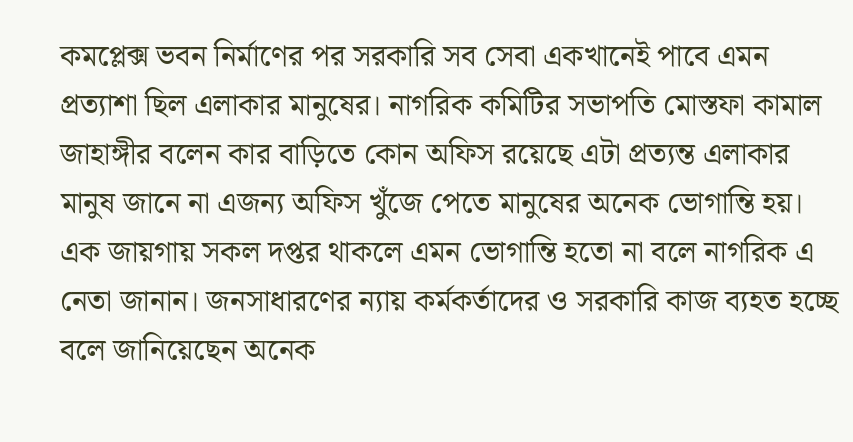কমপ্লেক্স ভবন নির্মাণের পর সরকারি সব সেবা একখানেই পাবে এমন প্রত্যাশা ছিল এলাকার মানুষের। নাগরিক কমিটির সভাপতি মোস্তফা কামাল জাহাঙ্গীর বলেন কার বাড়িতে কোন অফিস রয়েছে এটা প্রত্যন্ত এলাকার মানুষ জানে না এজন্য অফিস খুঁজে পেতে মানুষের অনেক ভোগান্তি হয়। এক জায়গায় সকল দপ্তর থাকলে এমন ভোগান্তি হতো না বলে নাগরিক এ নেতা জানান। জনসাধারণের ন্যায় কর্মকর্তাদের ও সরকারি কাজ ব্যহত হচ্ছে বলে জানিয়েছেন অনেক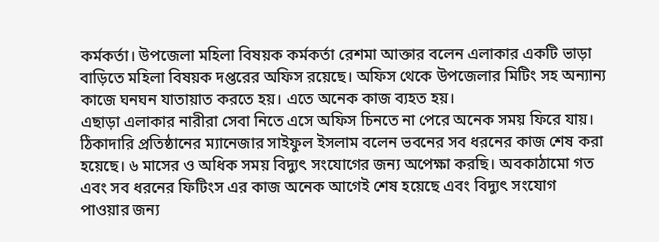কর্মকর্তা। উপজেলা মহিলা বিষয়ক কর্মকর্তা রেশমা আক্তার বলেন এলাকার একটি ভাড়া বাড়িতে মহিলা বিষয়ক দপ্তরের অফিস রয়েছে। অফিস থেকে উপজেলার মিটিং সহ অন্যান্য কাজে ঘনঘন যাতায়াত করতে হয়। এতে অনেক কাজ ব্যহত হয়।
এছাড়া এলাকার নারীরা সেবা নিতে এসে অফিস চিনতে না পেরে অনেক সময় ফিরে যায়। ঠিকাদারি প্রতিষ্ঠানের ম্যানেজার সাইফুল ইসলাম বলেন ভবনের সব ধরনের কাজ শেষ করা হয়েছে। ৬ মাসের ও অধিক সময় বিদ্যুৎ সংযোগের জন্য অপেক্ষা করছি। অবকাঠামো গত এবং সব ধরনের ফিটিংস এর কাজ অনেক আগেই শেষ হয়েছে এবং বিদ্যুৎ সংযোগ পাওয়ার জন্য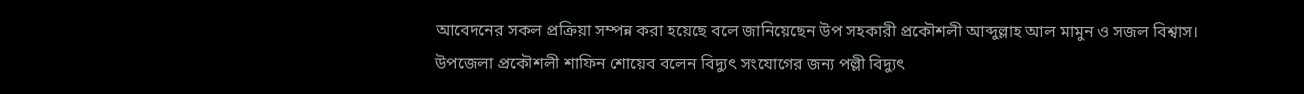আবেদনের সকল প্রক্রিয়া সম্পন্ন করা হয়েছে বলে জানিয়েছেন উপ সহকারী প্রকৌশলী আব্দুল্লাহ আল মামুন ও সজল বিশ্বাস। উপজেলা প্রকৌশলী শাফিন শোয়েব বলেন বিদ্যুৎ সংযোগের জন্য পল্লী বিদ্যুৎ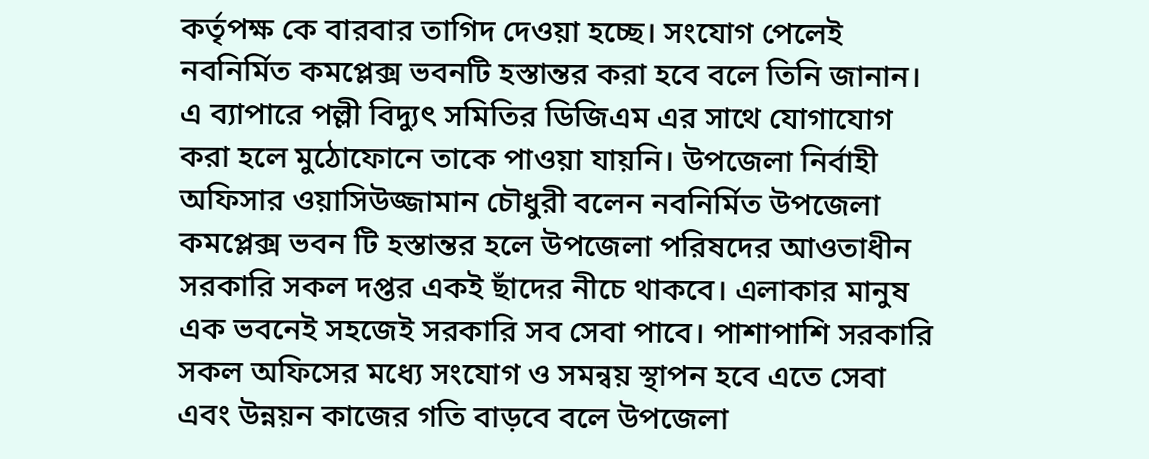কর্তৃপক্ষ কে বারবার তাগিদ দেওয়া হচ্ছে। সংযোগ পেলেই নবনির্মিত কমপ্লেক্স ভবনটি হস্তান্তর করা হবে বলে তিনি জানান। এ ব্যাপারে পল্লী বিদ্যুৎ সমিতির ডিজিএম এর সাথে যোগাযোগ করা হলে মুঠোফোনে তাকে পাওয়া যায়নি। উপজেলা নির্বাহী অফিসার ওয়াসিউজ্জামান চৌধুরী বলেন নবনির্মিত উপজেলা কমপ্লেক্স ভবন টি হস্তান্তর হলে উপজেলা পরিষদের আওতাধীন সরকারি সকল দপ্তর একই ছাঁদের নীচে থাকবে। এলাকার মানুষ এক ভবনেই সহজেই সরকারি সব সেবা পাবে। পাশাপাশি সরকারি সকল অফিসের মধ্যে সংযোগ ও সমন্বয় স্থাপন হবে এতে সেবা এবং উন্নয়ন কাজের গতি বাড়বে বলে উপজেলা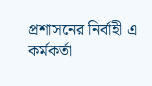প্রশাসনের নির্বাহী এ কর্মকর্তা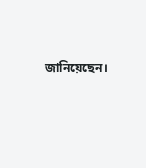জানিয়েছেন।